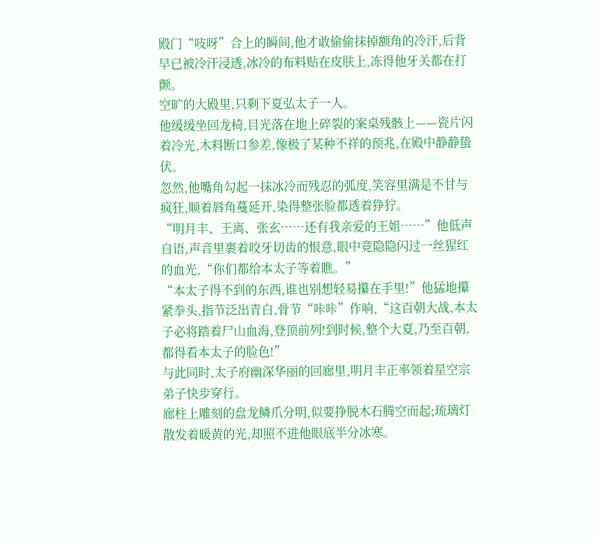殿门“吱呀”合上的瞬间,他才敢偷偷抹掉额角的冷汗,后背早已被冷汗浸透,冰冷的布料贴在皮肤上,冻得他牙关都在打颤。
空旷的大殿里,只剩下夏弘太子一人。
他缓缓坐回龙椅,目光落在地上碎裂的案桌残骸上——瓷片闪着冷光,木料断口参差,像极了某种不祥的预兆,在殿中静静蛰伏。
忽然,他嘴角勾起一抹冰冷而残忍的弧度,笑容里满是不甘与疯狂,顺着唇角蔓延开,染得整张脸都透着狰狞。
“明月丰、王离、张玄……还有我亲爱的王姐……”他低声自语,声音里裹着咬牙切齿的恨意,眼中竟隐隐闪过一丝猩红的血光,“你们都给本太子等着瞧。”
“本太子得不到的东西,谁也别想轻易攥在手里!”他猛地攥紧拳头,指节泛出青白,骨节“咔咔”作响,“这百朝大战,本太子必将踏着尸山血海,登顶前列!到时候,整个大夏,乃至百朝,都得看本太子的脸色!”
与此同时,太子府幽深华丽的回廊里,明月丰正率领着星空宗弟子快步穿行。
廊柱上雕刻的盘龙鳞爪分明,似要挣脱木石腾空而起;琉璃灯散发着暖黄的光,却照不进他眼底半分冰寒。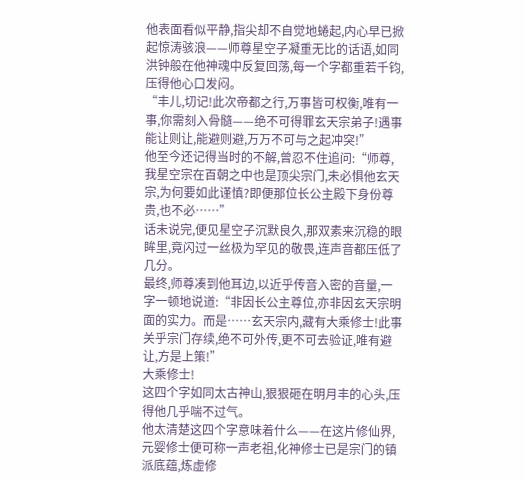他表面看似平静,指尖却不自觉地蜷起,内心早已掀起惊涛骇浪——师尊星空子凝重无比的话语,如同洪钟般在他神魂中反复回荡,每一个字都重若千钧,压得他心口发闷。
“丰儿,切记!此次帝都之行,万事皆可权衡,唯有一事,你需刻入骨髓——绝不可得罪玄天宗弟子!遇事能让则让,能避则避,万万不可与之起冲突!”
他至今还记得当时的不解,曾忍不住追问:“师尊,我星空宗在百朝之中也是顶尖宗门,未必惧他玄天宗,为何要如此谨慎?即便那位长公主殿下身份尊贵,也不必……”
话未说完,便见星空子沉默良久,那双素来沉稳的眼眸里,竟闪过一丝极为罕见的敬畏,连声音都压低了几分。
最终,师尊凑到他耳边,以近乎传音入密的音量,一字一顿地说道:“非因长公主尊位,亦非因玄天宗明面的实力。而是……玄天宗内,藏有大乘修士!此事关乎宗门存续,绝不可外传,更不可去验证,唯有避让,方是上策!”
大乘修士!
这四个字如同太古神山,狠狠砸在明月丰的心头,压得他几乎喘不过气。
他太清楚这四个字意味着什么——在这片修仙界,元婴修士便可称一声老祖,化神修士已是宗门的镇派底蕴,炼虚修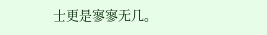士更是寥寥无几。